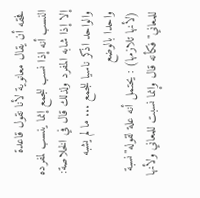فحقه أن يقال معانوية لأنا نقول قاعدة النسب أنه إذا نسب للجمع إنما ينسب لمفرده إلا إذا شابه المفرد ولذلك قال في الخلاصة:
والواحد اذكر ناسيا للجمع ... ما لم يشبه واحدا بالوضع
(لأنها تلازمها) : يحتمل أنه علة لقوله"نسبة للمعاني"فكأنه قال وإنما نسبت للمعاني ولأنها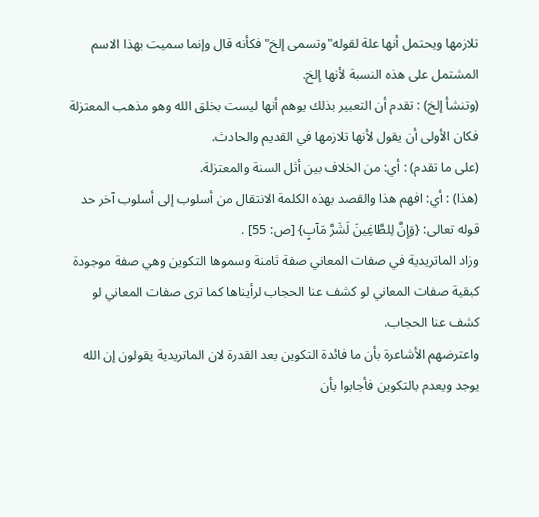تلازمها ويحتمل أنها علة لقوله"وتسمى إلخ"فكأنه قال وإنما سميت بهذا الاسم المشتمل على هذه النسبة لأنها إلخ.
(وتنشأ إلخ) : تقدم أن التعبير بذلك يوهم أنها ليست بخلق الله وهو مذهب المعتزلة فكان الأولى أن يقول لأنها تلازمها في القديم والحادث.
(على ما تقدم) : أي: من الخلاف بين أثل السنة والمعتزلة.
(هذا) : أي: افهم هذا والقصد بهذه الكلمة الانتقال من أسلوب إلى أسلوب آخر حد قوله تعالى: {وَإِنَّ لِلطَّاغِينَ لَشَرَّ مَآبٍ} [ص: 55] .
وزاد الماتريدية في صفات المعاني صفة ثامنة وسموها التكوين وهي صفة موجودة كبقية صفات المعاني لو كشف عنا الحجاب لرأيناها كما ترى صفات المعاني لو كشف عنا الحجاب.
واعترضهم الأشاعرة بأن ما فائدة التكوين بعد القدرة لان الماتريدية يقولون إن الله يوجد ويعدم بالتكوين فأجابوا بأن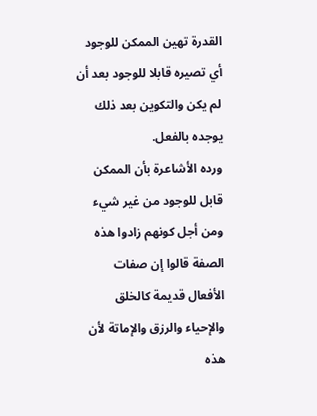القدرة تهين الممكن للوجود أي تصيره قابلا للوجود بعد أن لم يكن والتكوين بعد ذلك يوجده بالفعل.
ورده الأشاعرة بأن الممكن قابل للوجود من غير شيء ومن أجل كونهم زادوا هذه الصفة قالوا إن صفات الأفعال قديمة كالخلق والإحياء والرزق والإماتة لأن هذه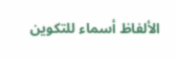الألفاظ أسماء للتكوين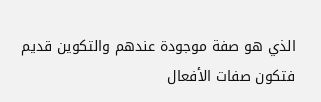الذي هو صفة موجودة عندهم والتكوين قديم فتكون صفات الأفعال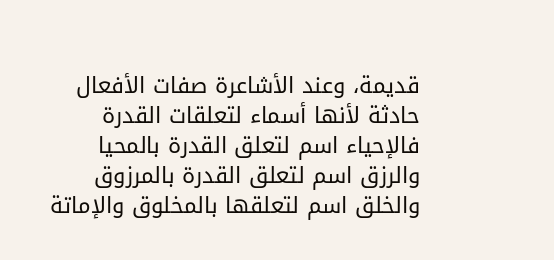قديمة، وعند الأشاعرة صفات الأفعال حادثة لأنها أسماء لتعلقات القدرة فالإحياء اسم لتعلق القدرة بالمحيا والرزق اسم لتعلق القدرة بالمرزوق والخلق اسم لتعلقها بالمخلوق والإماتة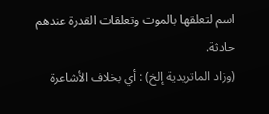اسم لتعلقها بالموت وتعلقات القدرة عندهم حادثة.
(وزاد الماتريدية إلخ) : أي بخلاف الأشاعرة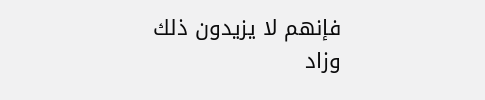فإنهم لا يزيدون ذلك وزاد